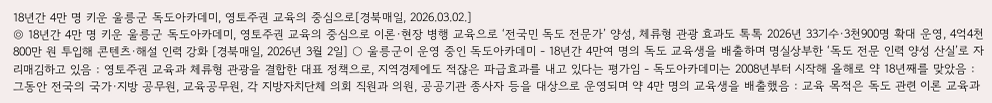18년간 4만 명 키운 울릉군 독도아카데미, 영토주권 교육의 중심으로[경북매일, 2026.03.02.]
◎ 18년간 4만 명 키운 울릉군 독도아카데미, 영토주권 교육의 중심으로 이론·현장 병행 교육으로 ‘전국민 독도 전문가’ 양성, 체류형 관광 효과도 톡톡 2026년 33기수·3천900명 확대 운영, 4억4천800만 원 투입해 콘텐츠·해설 인력 강화 [경북매일, 2026년 3월 2일] ○ 울릉군이 운영 중인 독도아카데미 - 18년간 4만여 명의 독도 교육생을 배출하며 명실상부한 ‘독도 전문 인력 양성 산실’로 자리매김하고 있음 : 영토주권 교육과 체류형 관광을 결합한 대표 정책으로, 지역경제에도 적잖은 파급효과를 내고 있다는 평가임 - 독도아카데미는 2008년부터 시작해 올해로 약 18년째를 맞았음 : 그동안 전국의 국가·지방 공무원, 교육공무원, 각 지방자치단체 의회 직원과 의원, 공공기관 종사자 등을 대상으로 운영되며 약 4만 명의 교육생을 배출했음 : 교육 목적은 독도 관련 이론 교육과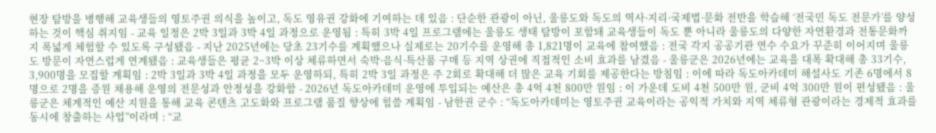현장 탐방을 병행해 교육생들의 영토주권 의식을 높이고, 독도 영유권 강화에 기여하는 데 있음 : 단순한 관광이 아닌, 울릉도와 독도의 역사·지리·국제법·문화 전반을 학습해 ‘전국민 독도 전문가’를 양성하는 것이 핵심 취지임 - 교육 일정은 2박 3일과 3박 4일 과정으로 운영됨 : 특히 3박 4일 프로그램에는 울릉도 생태 탐방이 포함돼 교육생들이 독도 뿐 아니라 울릉도의 다양한 자연환경과 전통문화까지 폭넓게 체험할 수 있도록 구성됐음 - 지난 2025년에는 당초 23기수를 계획했으나 실제로는 20기수를 운영해 총 1,821명이 교육에 참여했음 : 전국 각지 공공기관 연수 수요가 꾸준히 이어지며 울릉도 방문이 자연스럽게 연계됐음 : 교육생들은 평균 2~3박 이상 체류하면서 숙박·음식·특산품 구매 등 지역 상권에 직접적인 소비 효과를 남겼음 - 울릉군은 2026년에는 교육을 대폭 확대해 총 33기수, 3,900명을 모집할 계획임 : 2박 3일과 3박 4일 과정을 모두 운영하되, 특히 2박 3일 과정은 주 2회로 확대해 더 많은 교육 기회를 제공한다는 방침임 : 이에 따라 독도아카데미 해설사도 기존 6명에서 8명으로 2명을 증원 채용해 운영의 전문성과 안정성을 강화함 - 2026년 독도아카데미 운영에 투입되는 예산은 총 4억 4천 800만 원임 : 이 가운데 도비 4천 500만 원, 군비 4억 300만 원이 편성됐음 : 울릉군은 체계적인 예산 지원을 통해 교육 콘텐츠 고도화와 프로그램 품질 향상에 힘쓸 계획임 - 남한권 군수 : “독도아카데미는 영토주권 교육이라는 공익적 가치와 지역 체류형 관광이라는 경제적 효과를 동시에 창출하는 사업”이라며 : “교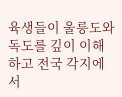육생들이 울릉도와 독도를 깊이 이해하고 전국 각지에서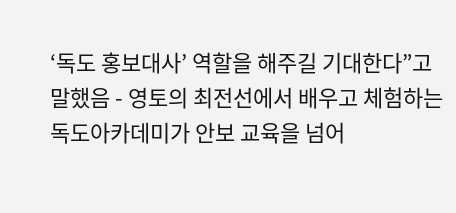‘독도 홍보대사’ 역할을 해주길 기대한다”고 말했음 - 영토의 최전선에서 배우고 체험하는 독도아카데미가 안보 교육을 넘어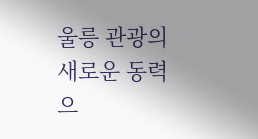울릉 관광의 새로운 동력으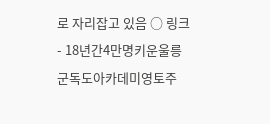로 자리잡고 있음 ○ 링크 - 18년간4만명키운울릉군독도아카데미영토주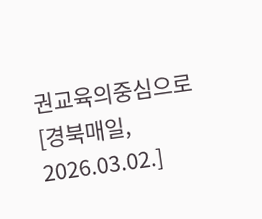권교육의중심으로[경북매일, 2026.03.02.]